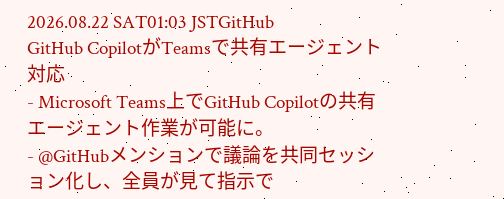2026.08.22 SAT01:03 JSTGitHub
GitHub CopilotがTeamsで共有エージェント対応
- Microsoft Teams上でGitHub Copilotの共有エージェント作業が可能に。
- @GitHubメンションで議論を共同セッション化し、全員が見て指示で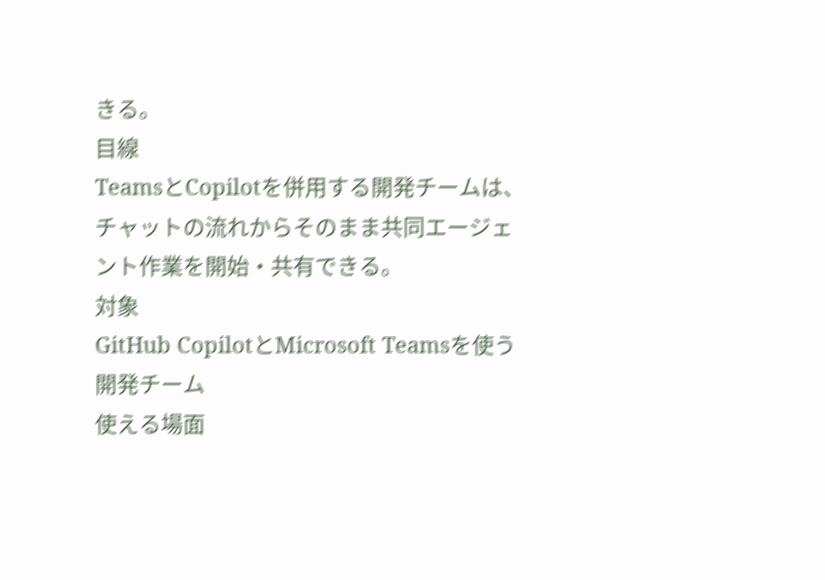きる。
目線
TeamsとCopilotを併用する開発チームは、チャットの流れからそのまま共同エージェント作業を開始・共有できる。
対象
GitHub CopilotとMicrosoft Teamsを使う開発チーム
使える場面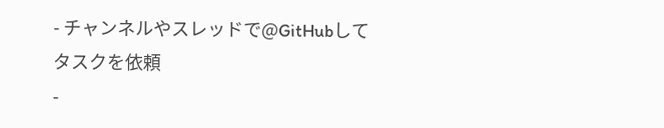- チャンネルやスレッドで@GitHubしてタスクを依頼
-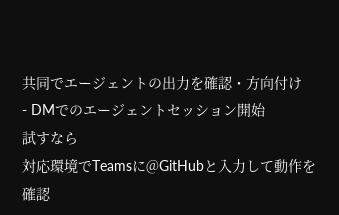共同でエージェントの出力を確認・方向付け
- DMでのエージェントセッション開始
試すなら
対応環境でTeamsに@GitHubと入力して動作を確認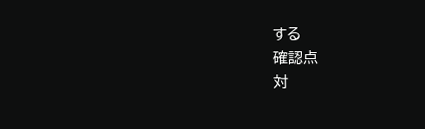する
確認点
対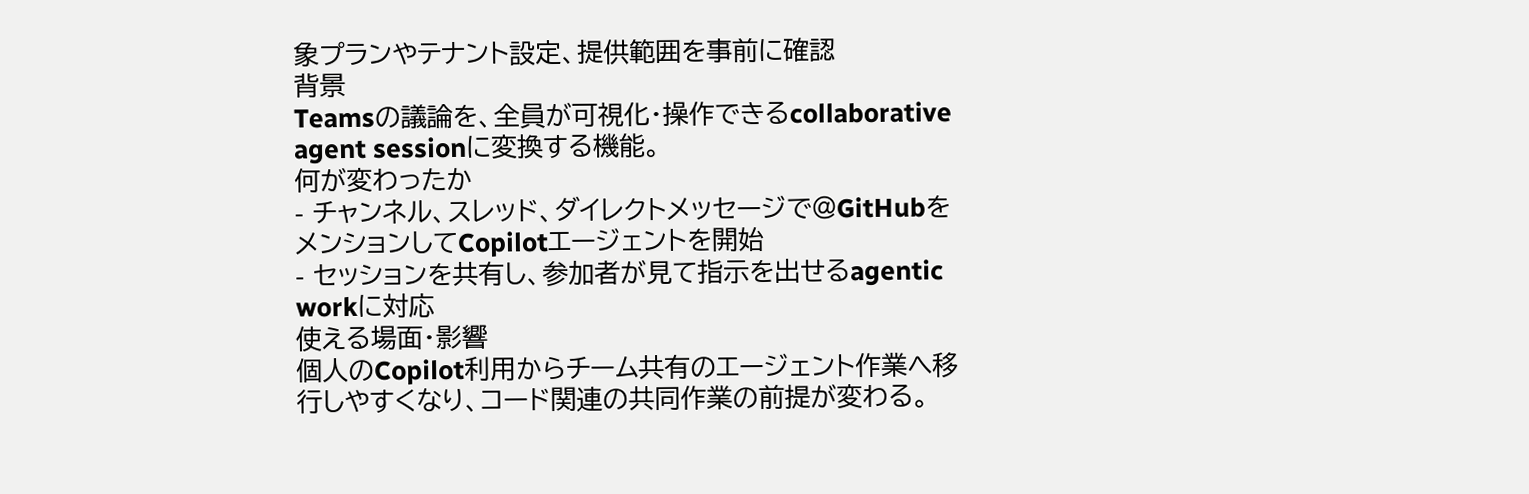象プランやテナント設定、提供範囲を事前に確認
背景
Teamsの議論を、全員が可視化・操作できるcollaborative agent sessionに変換する機能。
何が変わったか
- チャンネル、スレッド、ダイレクトメッセージで@GitHubをメンションしてCopilotエージェントを開始
- セッションを共有し、参加者が見て指示を出せるagentic workに対応
使える場面・影響
個人のCopilot利用からチーム共有のエージェント作業へ移行しやすくなり、コード関連の共同作業の前提が変わる。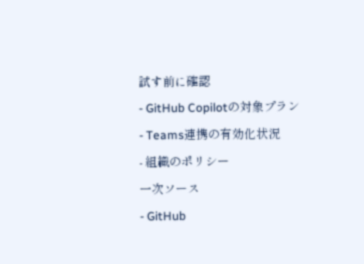試す前に確認
- GitHub Copilotの対象プラン
- Teams連携の有効化状況
- 組織のポリシー
一次ソース
- GitHub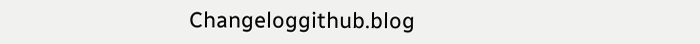Changeloggithub.blog